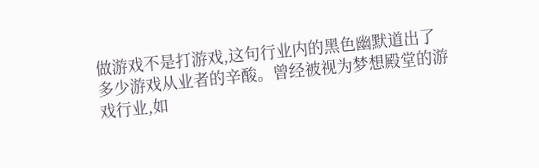做游戏不是打游戏,这句行业内的黑色幽默道出了多少游戏从业者的辛酸。曾经被视为梦想殿堂的游戏行业,如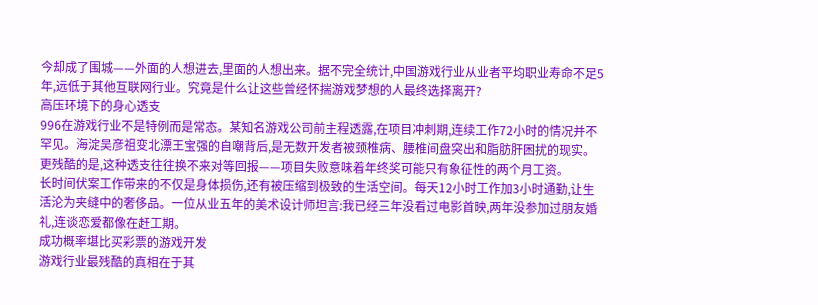今却成了围城——外面的人想进去,里面的人想出来。据不完全统计,中国游戏行业从业者平均职业寿命不足5年,远低于其他互联网行业。究竟是什么让这些曾经怀揣游戏梦想的人最终选择离开?
高压环境下的身心透支
996在游戏行业不是特例而是常态。某知名游戏公司前主程透露,在项目冲刺期,连续工作72小时的情况并不罕见。海淀吴彦祖变北漂王宝强的自嘲背后,是无数开发者被颈椎病、腰椎间盘突出和脂肪肝困扰的现实。更残酷的是,这种透支往往换不来对等回报——项目失败意味着年终奖可能只有象征性的两个月工资。
长时间伏案工作带来的不仅是身体损伤,还有被压缩到极致的生活空间。每天12小时工作加3小时通勤,让生活沦为夹缝中的奢侈品。一位从业五年的美术设计师坦言:我已经三年没看过电影首映,两年没参加过朋友婚礼,连谈恋爱都像在赶工期。
成功概率堪比买彩票的游戏开发
游戏行业最残酷的真相在于其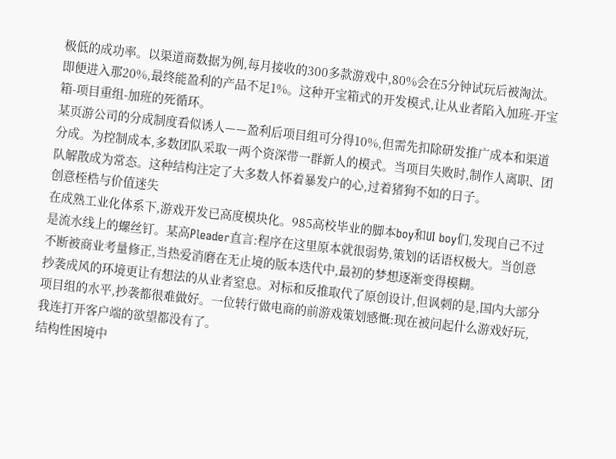极低的成功率。以渠道商数据为例,每月接收的300多款游戏中,80%会在5分钟试玩后被淘汰。即便进入那20%,最终能盈利的产品不足1%。这种开宝箱式的开发模式,让从业者陷入加班-开宝箱-项目重组-加班的死循环。
某页游公司的分成制度看似诱人——盈利后项目组可分得10%,但需先扣除研发推广成本和渠道分成。为控制成本,多数团队采取一两个资深带一群新人的模式。当项目失败时,制作人离职、团队解散成为常态。这种结构注定了大多数人怀着暴发户的心,过着猪狗不如的日子。
创意桎梏与价值迷失
在成熟工业化体系下,游戏开发已高度模块化。985高校毕业的脚本boy和UI boy们,发现自己不过是流水线上的螺丝钉。某高Pleader直言:程序在这里原本就很弱势,策划的话语权极大。当创意不断被商业考量修正,当热爱消磨在无止境的版本迭代中,最初的梦想逐渐变得模糊。
抄袭成风的环境更让有想法的从业者窒息。对标和反推取代了原创设计,但讽刺的是,国内大部分项目组的水平,抄袭都很难做好。一位转行做电商的前游戏策划感慨:现在被问起什么游戏好玩,我连打开客户端的欲望都没有了。
结构性困境中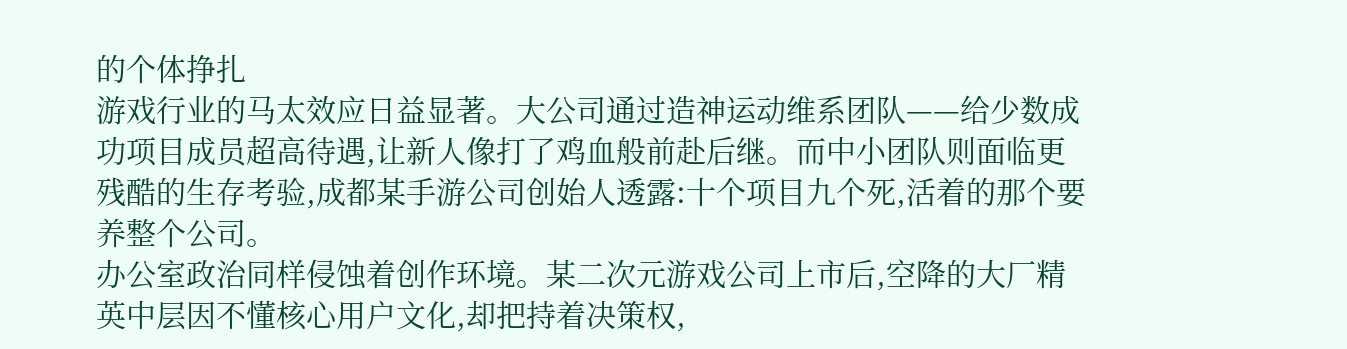的个体挣扎
游戏行业的马太效应日益显著。大公司通过造神运动维系团队——给少数成功项目成员超高待遇,让新人像打了鸡血般前赴后继。而中小团队则面临更残酷的生存考验,成都某手游公司创始人透露:十个项目九个死,活着的那个要养整个公司。
办公室政治同样侵蚀着创作环境。某二次元游戏公司上市后,空降的大厂精英中层因不懂核心用户文化,却把持着决策权,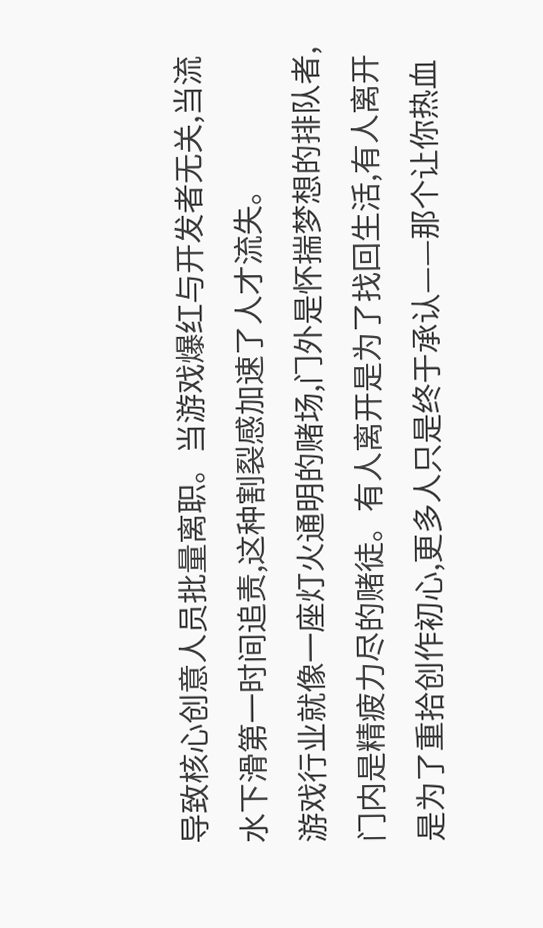导致核心创意人员批量离职。当游戏爆红与开发者无关,当流水下滑第一时间追责,这种割裂感加速了人才流失。
游戏行业就像一座灯火通明的赌场,门外是怀揣梦想的排队者,门内是精疲力尽的赌徒。有人离开是为了找回生活,有人离开是为了重拾创作初心,更多人只是终于承认——那个让你热血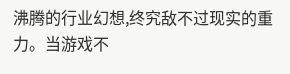沸腾的行业幻想,终究敌不过现实的重力。当游戏不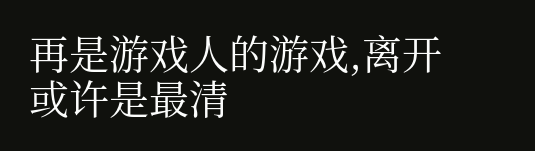再是游戏人的游戏,离开或许是最清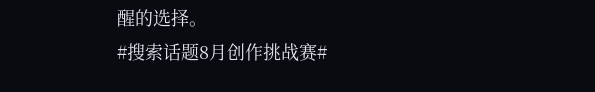醒的选择。
#搜索话题8月创作挑战赛#